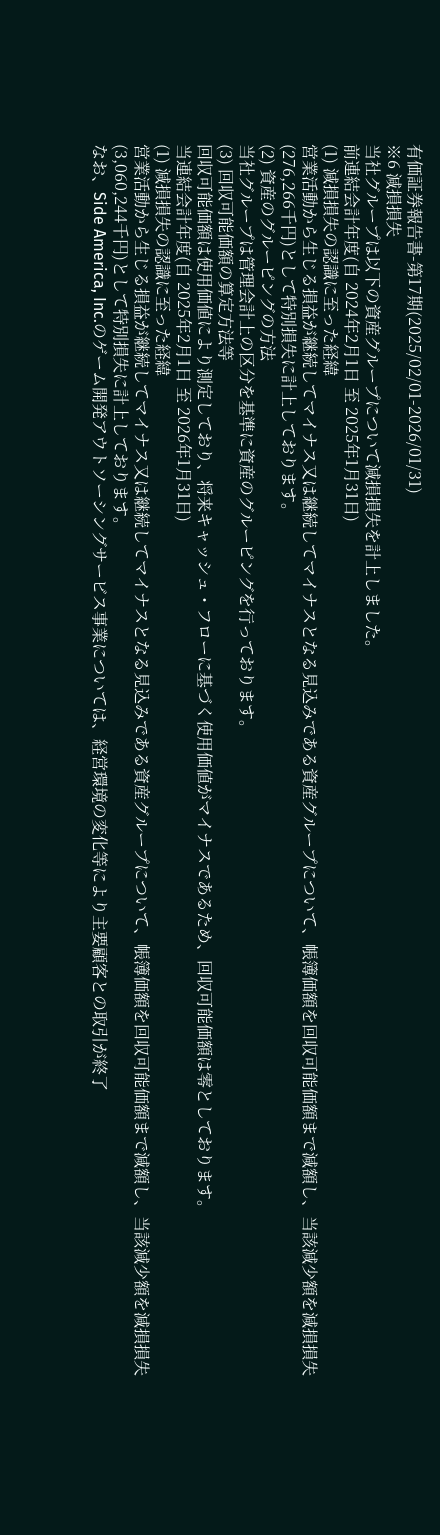有価証券報告書-第17期(2025/02/01-2026/01/31)
※6 減損損失
当社グループは以下の資産グループについて減損損失を計上しました。
前連結会計年度(自 2024年2月1日 至 2025年1月31日)
(1) 減損損失の認識に至った経緯
営業活動から生じる損益が継続してマイナス又は継続してマイナスとなる見込みである資産グループについて、帳簿価額を回収可能価額まで減額し、当該減少額を減損損失(276,266千円)として特別損失に計上しております。
(2) 資産のグルーピングの方法
当社グループは管理会計上の区分を基準に資産のグルーピングを行っております。
(3) 回収可能価額の算定方法等
回収可能価額は使用価値により測定しており、将来キャッシュ・フローに基づく使用価値がマイナスであるため、回収可能価額は零としております。
当連結会計年度(自 2025年2月1日 至 2026年1月31日)
(1) 減損損失の認識に至った経緯
営業活動から生じる損益が継続してマイナス又は継続してマイナスとなる見込みである資産グループについて、帳簿価額を回収可能価額まで減額し、当該減少額を減損損失(3,060,244千円)として特別損失に計上しております。
なお、Side America, Inc.のゲーム開発アウトソーシングサービス事業については、経営環境の変化等により主要顧客との取引が終了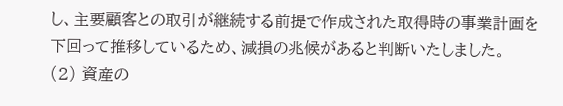し、主要顧客との取引が継続する前提で作成された取得時の事業計画を下回って推移しているため、減損の兆候があると判断いたしました。
(2) 資産の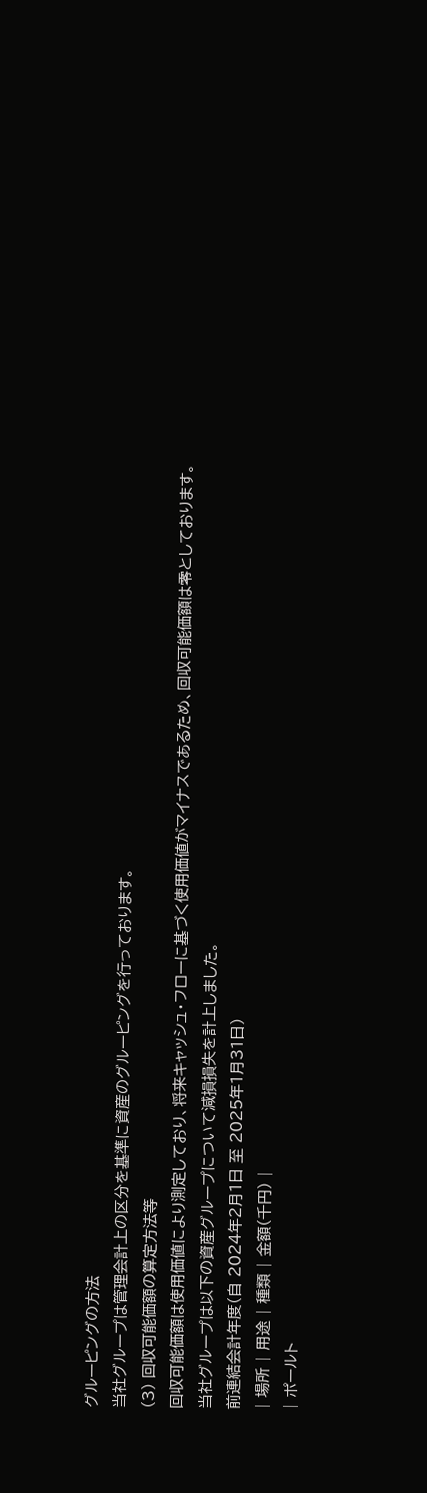グルーピングの方法
当社グループは管理会計上の区分を基準に資産のグルーピングを行っております。
(3) 回収可能価額の算定方法等
回収可能価額は使用価値により測定しており、将来キャッシュ・フローに基づく使用価値がマイナスであるため、回収可能価額は零としております。
当社グループは以下の資産グループについて減損損失を計上しました。
前連結会計年度(自 2024年2月1日 至 2025年1月31日)
| 場所 | 用途 | 種類 | 金額(千円) |
| ポールト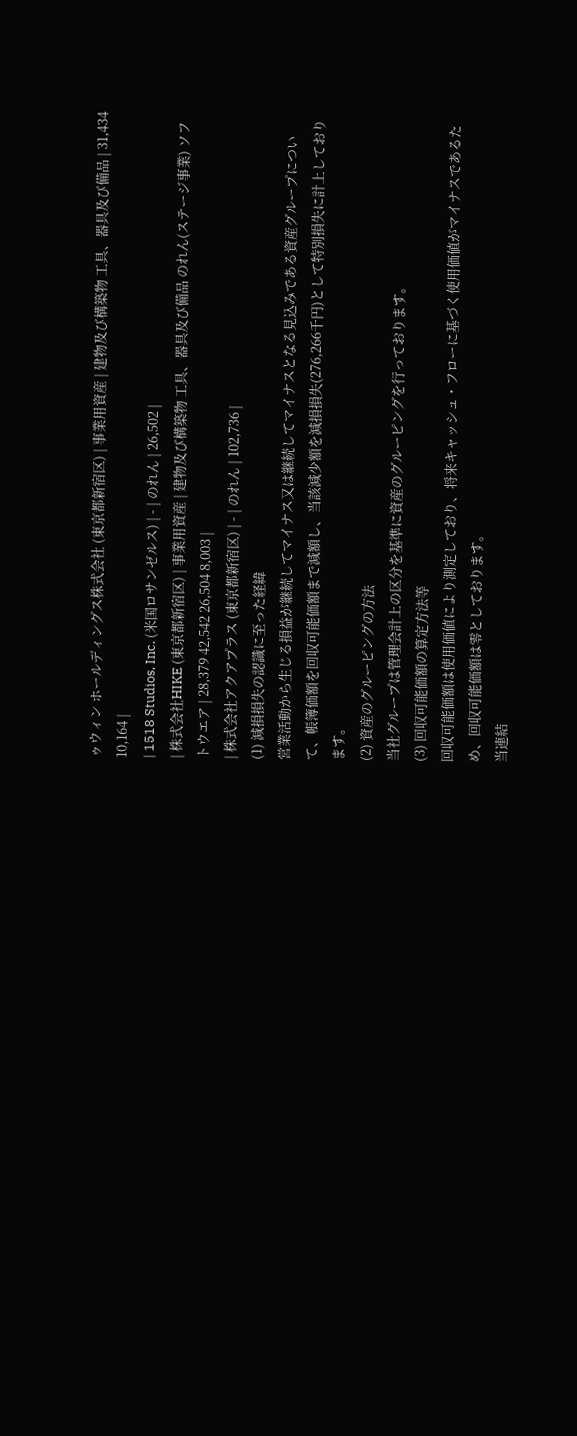ゥウィン ホールディングス株式会社 (東京都新宿区) | 事業用資産 | 建物及び構築物 工具、器具及び備品 | 31,434 10,164 |
| 1518 Studios, Inc. (米国ロサンゼルス) | - | のれん | 26,502 |
| 株式会社HIKE (東京都新宿区) | 事業用資産 | 建物及び構築物 工具、器具及び備品 のれん(ステージ事業) ソフトウエア | 28,379 42,542 26,504 8,003 |
| 株式会社アクアプラス (東京都新宿区) | - | のれん | 102,736 |
(1) 減損損失の認識に至った経緯
営業活動から生じる損益が継続してマイナス又は継続してマイナスとなる見込みである資産グループについて、帳簿価額を回収可能価額まで減額し、当該減少額を減損損失(276,266千円)として特別損失に計上しております。
(2) 資産のグルーピングの方法
当社グループは管理会計上の区分を基準に資産のグルーピングを行っております。
(3) 回収可能価額の算定方法等
回収可能価額は使用価値により測定しており、将来キャッシュ・フローに基づく使用価値がマイナスであるため、回収可能価額は零としております。
当連結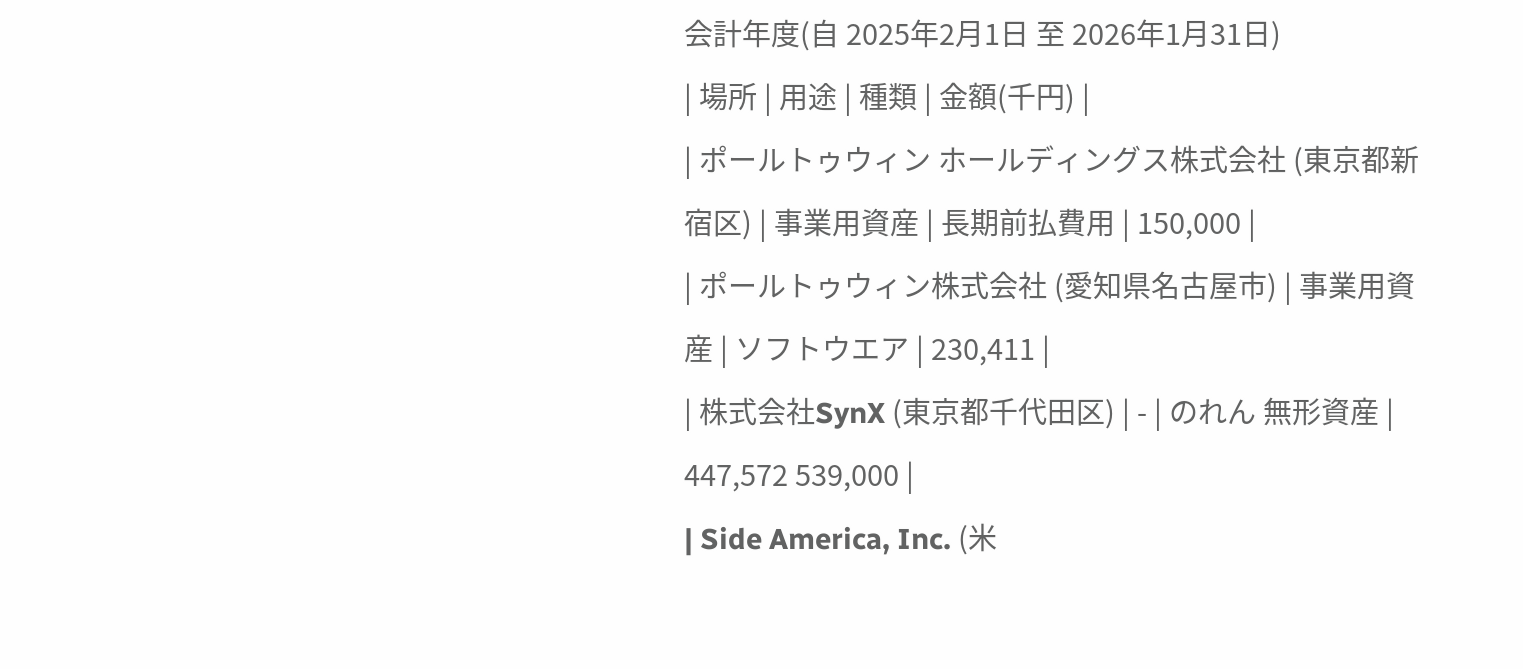会計年度(自 2025年2月1日 至 2026年1月31日)
| 場所 | 用途 | 種類 | 金額(千円) |
| ポールトゥウィン ホールディングス株式会社 (東京都新宿区) | 事業用資産 | 長期前払費用 | 150,000 |
| ポールトゥウィン株式会社 (愛知県名古屋市) | 事業用資産 | ソフトウエア | 230,411 |
| 株式会社SynX (東京都千代田区) | - | のれん 無形資産 | 447,572 539,000 |
| Side America, Inc. (米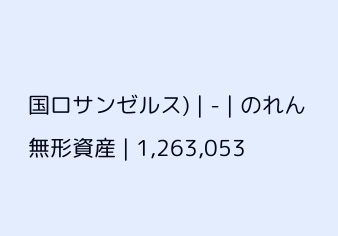国ロサンゼルス) | - | のれん 無形資産 | 1,263,053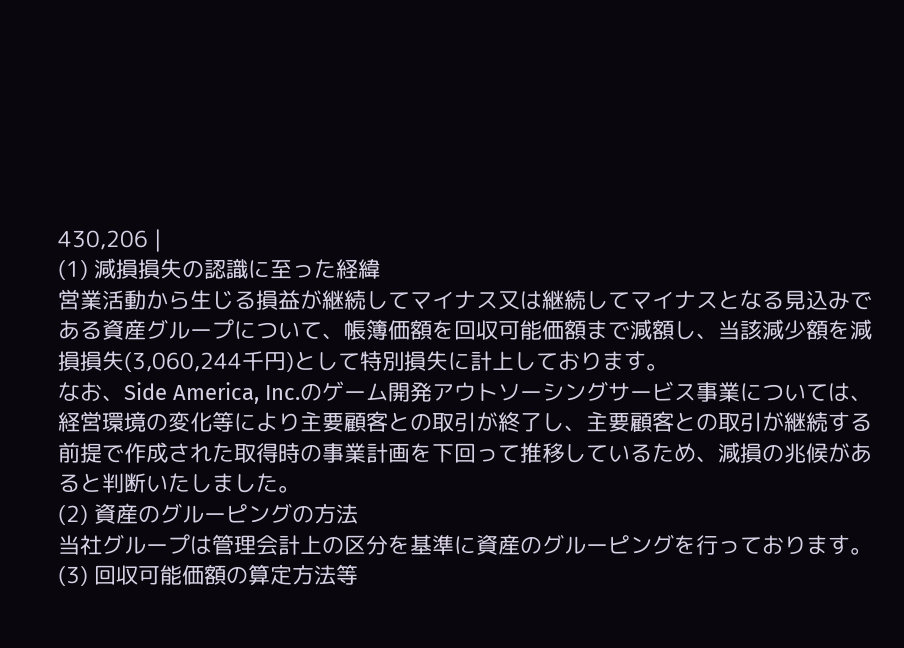430,206 |
(1) 減損損失の認識に至った経緯
営業活動から生じる損益が継続してマイナス又は継続してマイナスとなる見込みである資産グループについて、帳簿価額を回収可能価額まで減額し、当該減少額を減損損失(3,060,244千円)として特別損失に計上しております。
なお、Side America, Inc.のゲーム開発アウトソーシングサービス事業については、経営環境の変化等により主要顧客との取引が終了し、主要顧客との取引が継続する前提で作成された取得時の事業計画を下回って推移しているため、減損の兆候があると判断いたしました。
(2) 資産のグルーピングの方法
当社グループは管理会計上の区分を基準に資産のグルーピングを行っております。
(3) 回収可能価額の算定方法等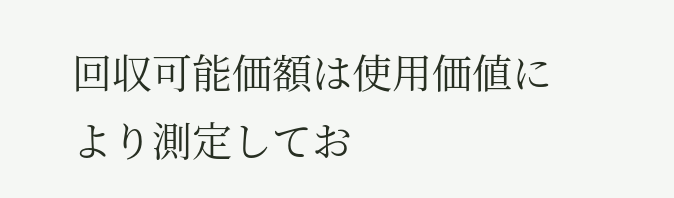回収可能価額は使用価値により測定してお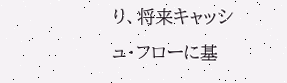り、将来キャッシュ・フローに基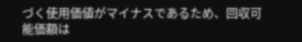づく使用価値がマイナスであるため、回収可能価額は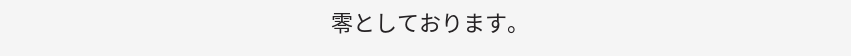零としております。